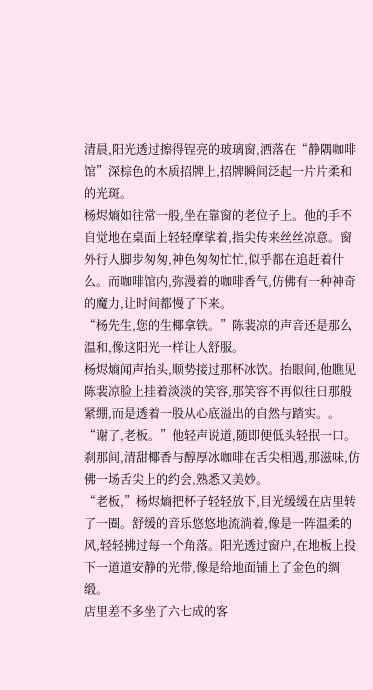清晨,阳光透过擦得锃亮的玻璃窗,洒落在“静隅咖啡馆”深棕色的木质招牌上,招牌瞬间泛起一片片柔和的光斑。
杨烬熵如往常一般,坐在靠窗的老位子上。他的手不自觉地在桌面上轻轻摩挲着,指尖传来丝丝凉意。窗外行人脚步匆匆,神色匆匆忙忙,似乎都在追赶着什么。而咖啡馆内,弥漫着的咖啡香气,仿佛有一种神奇的魔力,让时间都慢了下来。
“杨先生,您的生椰拿铁。”陈裴凉的声音还是那么温和,像这阳光一样让人舒服。
杨烬熵闻声抬头,顺势接过那杯冰饮。抬眼间,他瞧见陈裴凉脸上挂着淡淡的笑容,那笑容不再似往日那般紧绷,而是透着一股从心底溢出的自然与踏实。。
“谢了,老板。”他轻声说道,随即便低头轻抿一口。刹那间,清甜椰香与醇厚冰咖啡在舌尖相遇,那滋味,仿佛一场舌尖上的约会,熟悉又美妙。
“老板,”杨烬熵把杯子轻轻放下,目光缓缓在店里转了一圈。舒缓的音乐悠悠地流淌着,像是一阵温柔的风,轻轻拂过每一个角落。阳光透过窗户,在地板上投下一道道安静的光带,像是给地面铺上了金色的绸缎。
店里差不多坐了六七成的客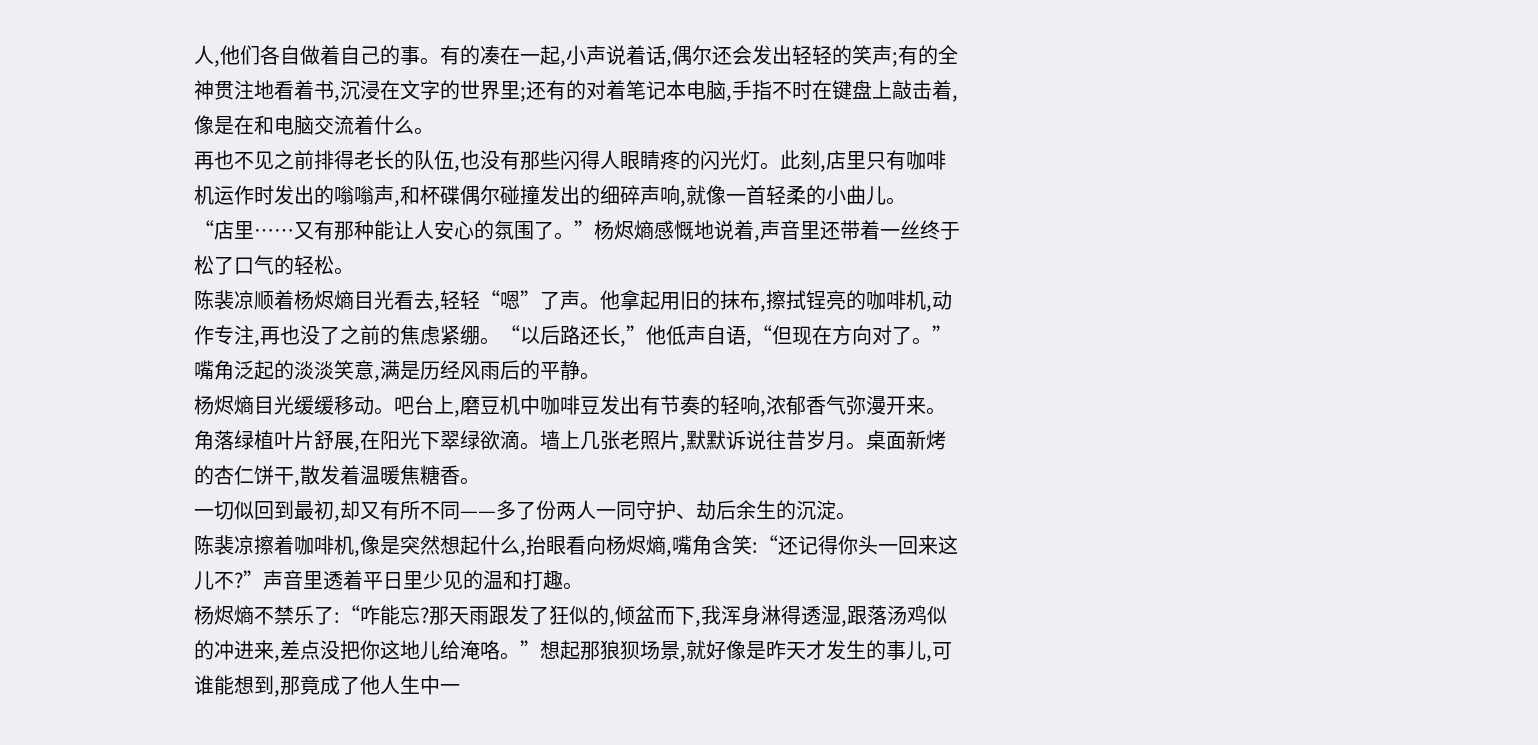人,他们各自做着自己的事。有的凑在一起,小声说着话,偶尔还会发出轻轻的笑声;有的全神贯注地看着书,沉浸在文字的世界里;还有的对着笔记本电脑,手指不时在键盘上敲击着,像是在和电脑交流着什么。
再也不见之前排得老长的队伍,也没有那些闪得人眼睛疼的闪光灯。此刻,店里只有咖啡机运作时发出的嗡嗡声,和杯碟偶尔碰撞发出的细碎声响,就像一首轻柔的小曲儿。
“店里……又有那种能让人安心的氛围了。”杨烬熵感慨地说着,声音里还带着一丝终于松了口气的轻松。
陈裴凉顺着杨烬熵目光看去,轻轻“嗯”了声。他拿起用旧的抹布,擦拭锃亮的咖啡机,动作专注,再也没了之前的焦虑紧绷。“以后路还长,”他低声自语,“但现在方向对了。”嘴角泛起的淡淡笑意,满是历经风雨后的平静。
杨烬熵目光缓缓移动。吧台上,磨豆机中咖啡豆发出有节奏的轻响,浓郁香气弥漫开来。角落绿植叶片舒展,在阳光下翠绿欲滴。墙上几张老照片,默默诉说往昔岁月。桌面新烤的杏仁饼干,散发着温暖焦糖香。
一切似回到最初,却又有所不同——多了份两人一同守护、劫后余生的沉淀。
陈裴凉擦着咖啡机,像是突然想起什么,抬眼看向杨烬熵,嘴角含笑:“还记得你头一回来这儿不?”声音里透着平日里少见的温和打趣。
杨烬熵不禁乐了:“咋能忘?那天雨跟发了狂似的,倾盆而下,我浑身淋得透湿,跟落汤鸡似的冲进来,差点没把你这地儿给淹咯。”想起那狼狈场景,就好像是昨天才发生的事儿,可谁能想到,那竟成了他人生中一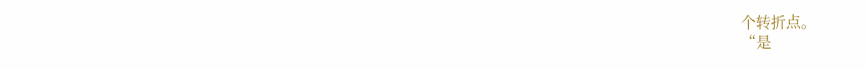个转折点。
“是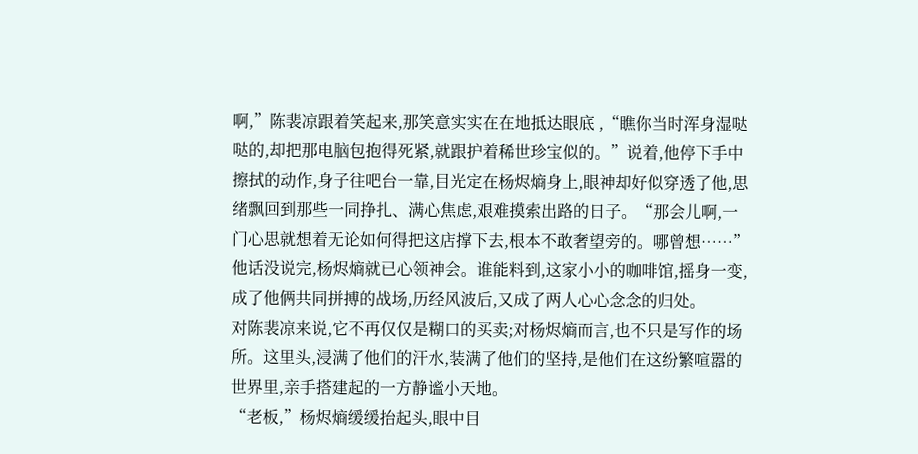啊,”陈裴凉跟着笑起来,那笑意实实在在地抵达眼底 ,“瞧你当时浑身湿哒哒的,却把那电脑包抱得死紧,就跟护着稀世珍宝似的。”说着,他停下手中擦拭的动作,身子往吧台一靠,目光定在杨烬熵身上,眼神却好似穿透了他,思绪飘回到那些一同挣扎、满心焦虑,艰难摸索出路的日子。“那会儿啊,一门心思就想着无论如何得把这店撑下去,根本不敢奢望旁的。哪曾想……”
他话没说完,杨烬熵就已心领神会。谁能料到,这家小小的咖啡馆,摇身一变,成了他俩共同拼搏的战场,历经风波后,又成了两人心心念念的归处。
对陈裴凉来说,它不再仅仅是糊口的买卖;对杨烬熵而言,也不只是写作的场所。这里头,浸满了他们的汗水,装满了他们的坚持,是他们在这纷繁喧嚣的世界里,亲手搭建起的一方静谧小天地。
“老板,”杨烬熵缓缓抬起头,眼中目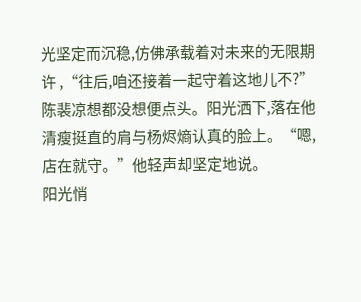光坚定而沉稳,仿佛承载着对未来的无限期许 ,“往后,咱还接着一起守着这地儿不?”
陈裴凉想都没想便点头。阳光洒下,落在他清瘦挺直的肩与杨烬熵认真的脸上。“嗯,店在就守。”他轻声却坚定地说。
阳光悄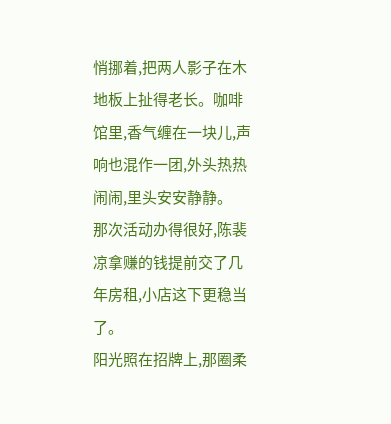悄挪着,把两人影子在木地板上扯得老长。咖啡馆里,香气缠在一块儿,声响也混作一团,外头热热闹闹,里头安安静静。
那次活动办得很好,陈裴凉拿赚的钱提前交了几年房租,小店这下更稳当了。
阳光照在招牌上,那圈柔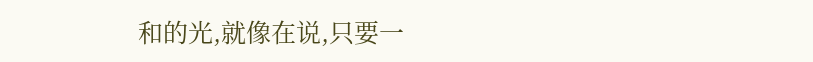和的光,就像在说,只要一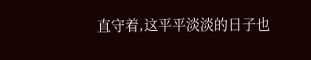直守着,这平平淡淡的日子也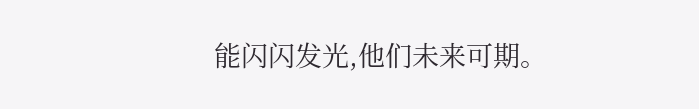能闪闪发光,他们未来可期。